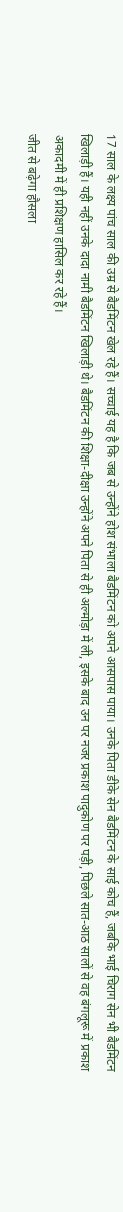17 साल के लक्ष्य पांच साल की उम्र से बैडमिंटन खेल रहे हैं। सच्चाई यह है कि जब से उन्होंने होश संभाला बैडमिंटन को अपने आसपास पाया। उनके पिता डीके सेन बैडमिंटन के साई कोच हैं, जबकि भाई चिराग सेन भी बैडमिंटन खिलाड़ी हैं। यही नहीं उनके दादा नामी बैडमिंटन खिलाड़ी थे। बैडमिंटन की शिक्षा-दीक्षा उन्होंने अपने पिता से ही अल्मोड़ा में ली, इसके बाद उन पर नजर प्रकाश पादुकोण पर पड़ी, पिछले सात-आठ सालों से वह बंगलूरू में प्रकाश अकादमी में ही प्रशिक्षण हासिल कर रहे हैं।
जीत से बढ़ेगा हौसला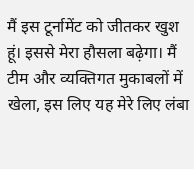मैं इस टूर्नामेंट को जीतकर खुश हूं। इससे मेरा हौसला बढ़ेगा। मैं टीम और व्यक्तिगत मुकाबलों में खेला, इस लिए यह मेरे लिए लंबा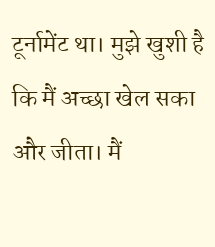टूर्नामेंट था। मुझे खुशी है कि मैं अच्छा खेल सका और जीता। मैं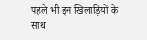पहले भी इन खिलाड़ियों के साथ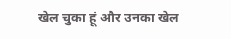खेल चुका हूं और उनका खेल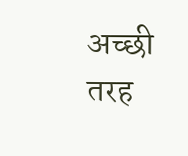अच्छी तरह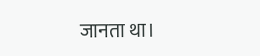जानता था।